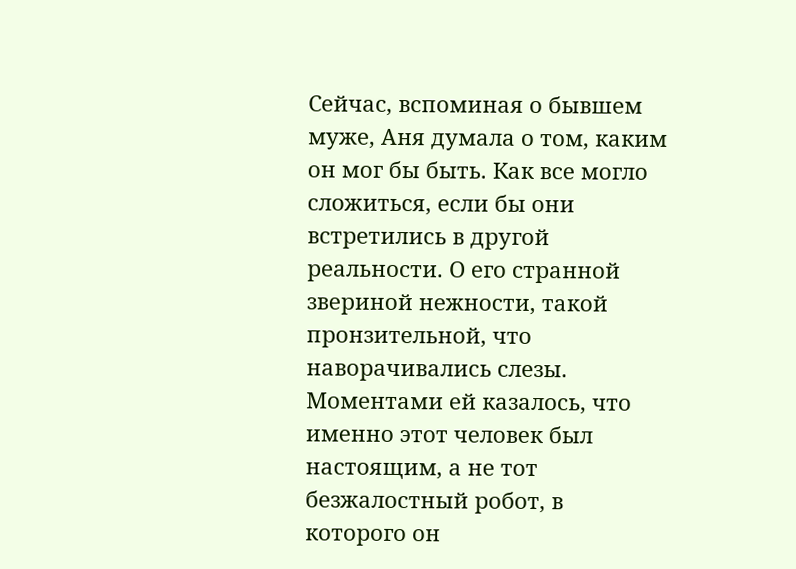Сейчас, вспоминая о бывшем муже, Аня думала о том, каким он мог бы быть. Как все могло сложиться, если бы они встретились в другой реальности. О его странной звериной нежности, такой пронзительной, что наворачивались слезы. Моментами ей казалось, что именно этот человек был настоящим, а не тот безжалостный робот, в которого он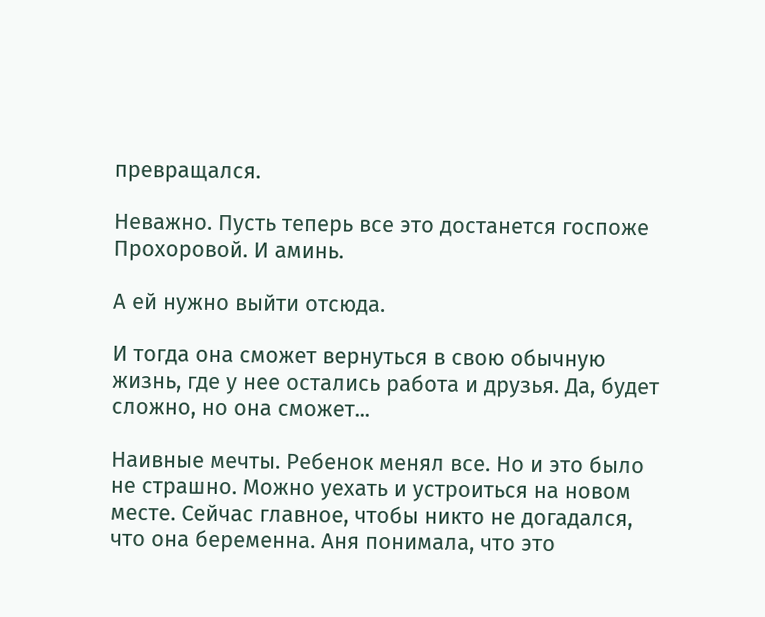превращался.

Неважно. Пусть теперь все это достанется госпоже Прохоровой. И аминь.

А ей нужно выйти отсюда.

И тогда она сможет вернуться в свою обычную жизнь, где у нее остались работа и друзья. Да, будет сложно, но она сможет...

Наивные мечты. Ребенок менял все. Но и это было не страшно. Можно уехать и устроиться на новом месте. Сейчас главное, чтобы никто не догадался, что она беременна. Аня понимала, что это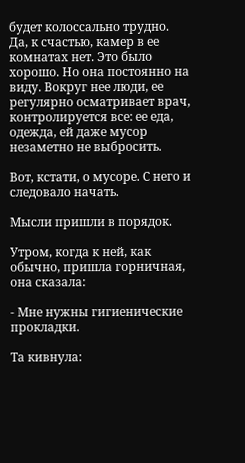будет колоссально трудно. Да, к счастью, камер в ее комнатах нет. Это было хорошо. Но она постоянно на виду. Вокруг нее люди, ее регулярно осматривает врач, контролируется все: ее еда, одежда, ей даже мусор незаметно не выбросить.

Вот, кстати, о мусоре. С него и следовало начать.

Мысли пришли в порядок.

Утром, когда к ней, как обычно, пришла горничная, она сказала:

- Мне нужны гигиенические прокладки.

Та кивнула: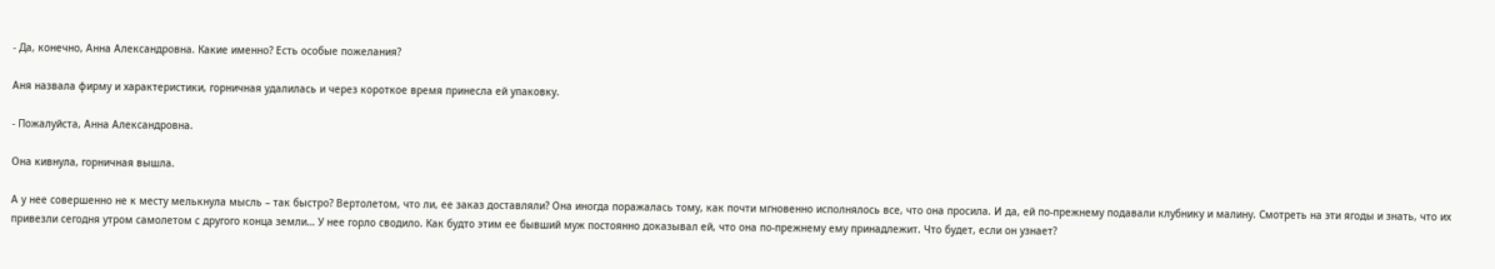- Да, конечно, Анна Александровна. Какие именно? Есть особые пожелания?

Аня назвала фирму и характеристики, горничная удалилась и через короткое время принесла ей упаковку.

- Пожалуйста, Анна Александровна.

Она кивнула, горничная вышла.

А у нее совершенно не к месту мелькнула мысль – так быстро? Вертолетом, что ли, ее заказ доставляли? Она иногда поражалась тому, как почти мгновенно исполнялось все, что она просила. И да, ей по-прежнему подавали клубнику и малину. Смотреть на эти ягоды и знать, что их привезли сегодня утром самолетом с другого конца земли… У нее горло сводило. Как будто этим ее бывший муж постоянно доказывал ей, что она по-прежнему ему принадлежит. Что будет, если он узнает?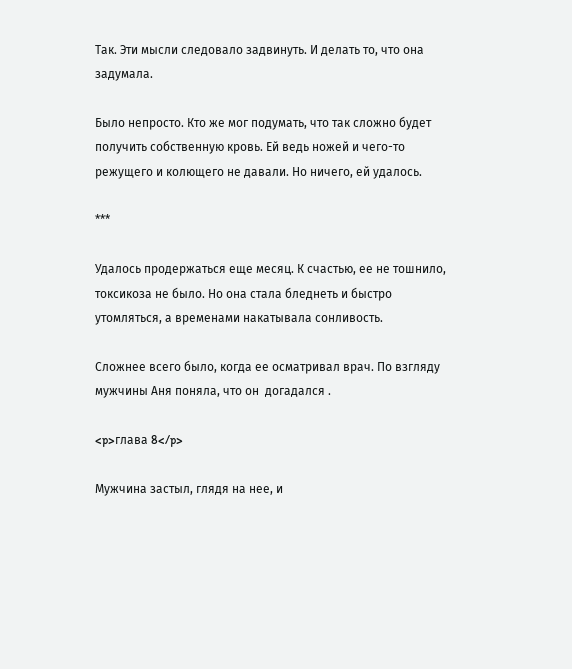Так. Эти мысли следовало задвинуть. И делать то, что она задумала.

Было непросто. Кто же мог подумать, что так сложно будет получить собственную кровь. Ей ведь ножей и чего-то режущего и колющего не давали. Но ничего, ей удалось.

***

Удалось продержаться еще месяц. К счастью, ее не тошнило, токсикоза не было. Но она стала бледнеть и быстро утомляться, а временами накатывала сонливость.

Сложнее всего было, когда ее осматривал врач. По взгляду мужчины Аня поняла, что он  догадался .

<p>глава 8</p>

Мужчина застыл, глядя на нее, и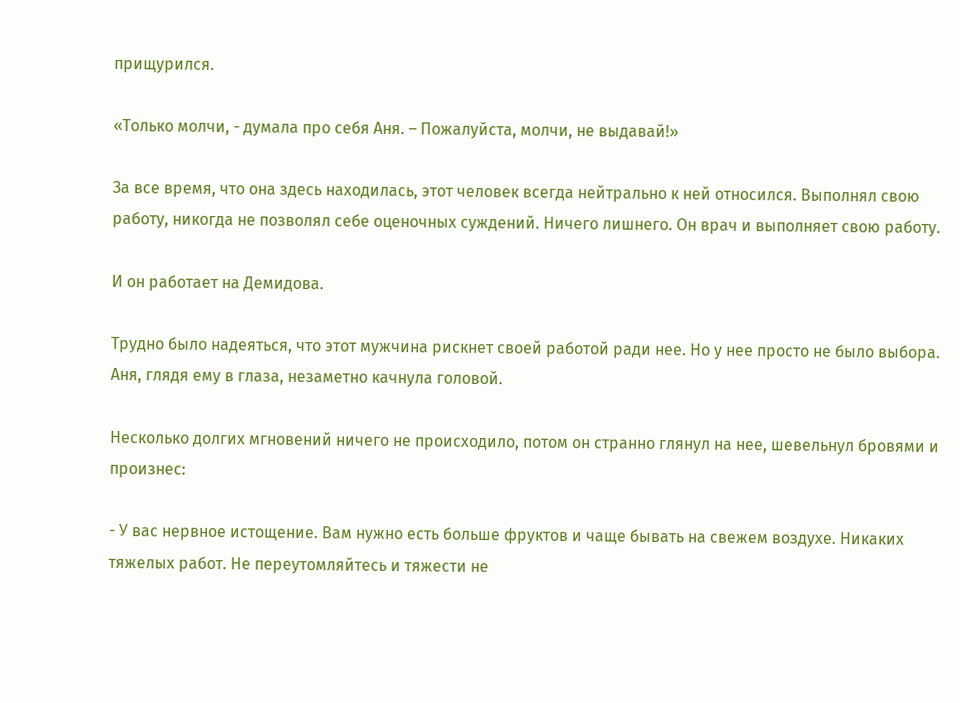прищурился.

«Только молчи, - думала про себя Аня. – Пожалуйста, молчи, не выдавай!»

За все время, что она здесь находилась, этот человек всегда нейтрально к ней относился. Выполнял свою работу, никогда не позволял себе оценочных суждений. Ничего лишнего. Он врач и выполняет свою работу.

И он работает на Демидова.

Трудно было надеяться, что этот мужчина рискнет своей работой ради нее. Но у нее просто не было выбора. Аня, глядя ему в глаза, незаметно качнула головой.

Несколько долгих мгновений ничего не происходило, потом он странно глянул на нее, шевельнул бровями и произнес:

- У вас нервное истощение. Вам нужно есть больше фруктов и чаще бывать на свежем воздухе. Никаких тяжелых работ. Не переутомляйтесь и тяжести не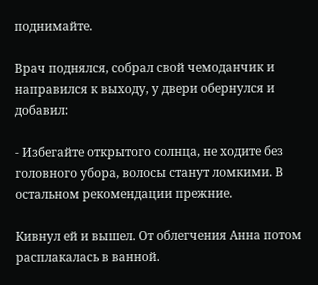поднимайте.

Врач поднялся, собрал свой чемоданчик и направился к выходу, у двери обернулся и добавил:

- Избегайте открытого солнца, не ходите без головного убора, волосы станут ломкими. В остальном рекомендации прежние.

Кивнул ей и вышел. От облегчения Анна потом расплакалась в ванной.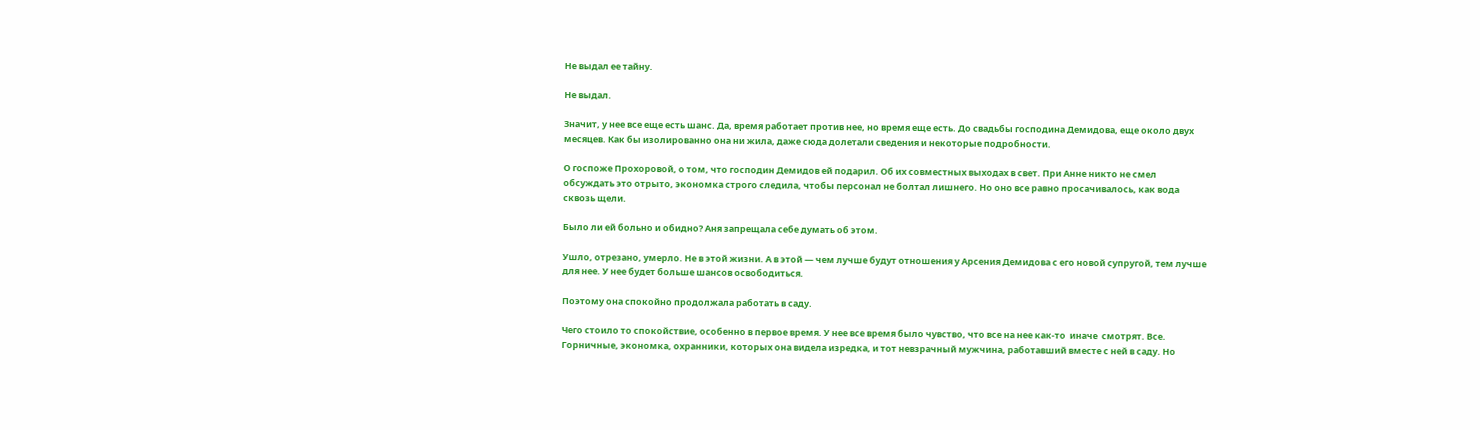Не выдал ее тайну.

Не выдал.

Значит, у нее все еще есть шанс. Да, время работает против нее, но время еще есть. До свадьбы господина Демидова, еще около двух месяцев. Как бы изолированно она ни жила, даже сюда долетали сведения и некоторые подробности.

О госпоже Прохоровой, о том, что господин Демидов ей подарил. Об их совместных выходах в свет. При Анне никто не смел обсуждать это отрыто, экономка строго следила, чтобы персонал не болтал лишнего. Но оно все равно просачивалось, как вода сквозь щели.

Было ли ей больно и обидно? Аня запрещала себе думать об этом.

Ушло, отрезано, умерло. Не в этой жизни. А в этой — чем лучше будут отношения у Арсения Демидова с его новой супругой, тем лучше для нее. У нее будет больше шансов освободиться.

Поэтому она спокойно продолжала работать в саду.

Чего стоило то спокойствие, особенно в первое время. У нее все время было чувство, что все на нее как-то  иначе  смотрят. Все. Горничные, экономка, охранники, которых она видела изредка, и тот невзрачный мужчина, работавший вместе с ней в саду. Но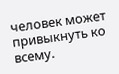человек может привыкнуть ко всему.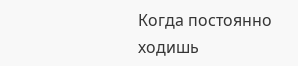Когда постоянно ходишь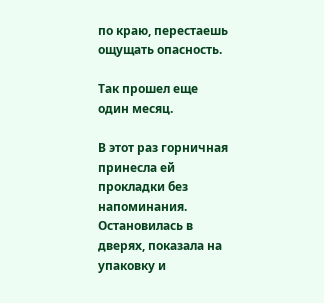по краю, перестаешь ощущать опасность.

Так прошел еще один месяц.

В этот раз горничная принесла ей прокладки без напоминания. Остановилась в дверях, показала на упаковку и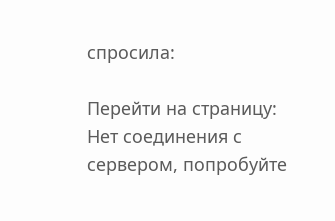спросила:

Перейти на страницу:
Нет соединения с сервером, попробуйте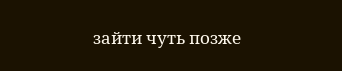зайти чуть позже